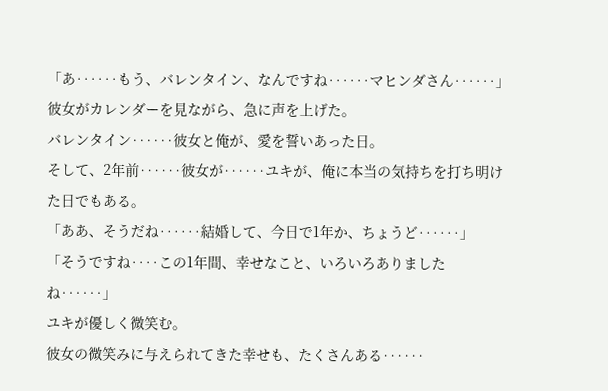「あ‥‥‥もう、バレンタイン、なんですね‥‥‥マヒンダさん‥‥‥」
彼女がカレンダーを見ながら、急に声を上げた。
バレンタイン‥‥‥彼女と俺が、愛を誓いあった日。
そして、2年前‥‥‥彼女が‥‥‥ユキが、俺に本当の気持ちを打ち明けた日でもある。
「ああ、そうだね‥‥‥結婚して、今日で1年か、ちょうど‥‥‥」
「そうですね‥‥この1年間、幸せなこと、いろいろありましたね‥‥‥」
ユキが優しく微笑む。
彼女の微笑みに与えられてきた幸せも、たくさんある‥‥‥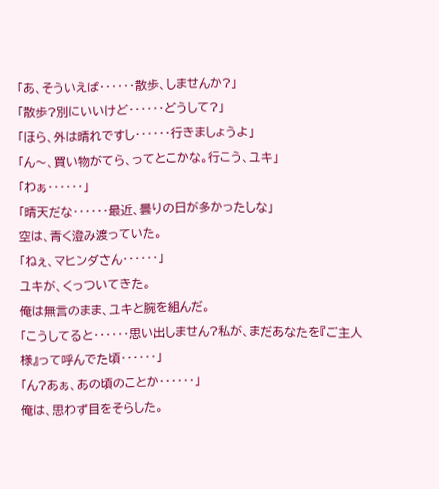「あ、そういえば‥‥‥散歩、しませんか?」
「散歩?別にいいけど‥‥‥どうして?」
「ほら、外は晴れですし‥‥‥行きましょうよ」
「ん〜、買い物がてら、ってとこかな。行こう、ユキ」
「わぁ‥‥‥」
「晴天だな‥‥‥最近、曇りの日が多かったしな」
空は、青く澄み渡っていた。
「ねぇ、マヒンダさん‥‥‥」
ユキが、くっついてきた。
俺は無言のまま、ユキと腕を組んだ。
「こうしてると‥‥‥思い出しません?私が、まだあなたを『ご主人様』って呼んでた頃‥‥‥」
「ん?あぁ、あの頃のことか‥‥‥」
俺は、思わず目をそらした。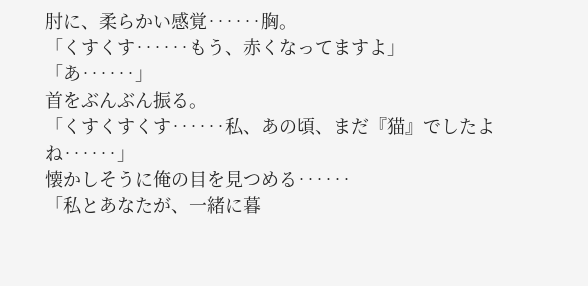肘に、柔らかい感覚‥‥‥胸。
「くすくす‥‥‥もう、赤くなってますよ」
「あ‥‥‥」
首をぶんぶん振る。
「くすくすくす‥‥‥私、あの頃、まだ『猫』でしたよね‥‥‥」
懐かしそうに俺の目を見つめる‥‥‥
「私とあなたが、一緒に暮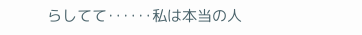らしてて‥‥‥私は本当の人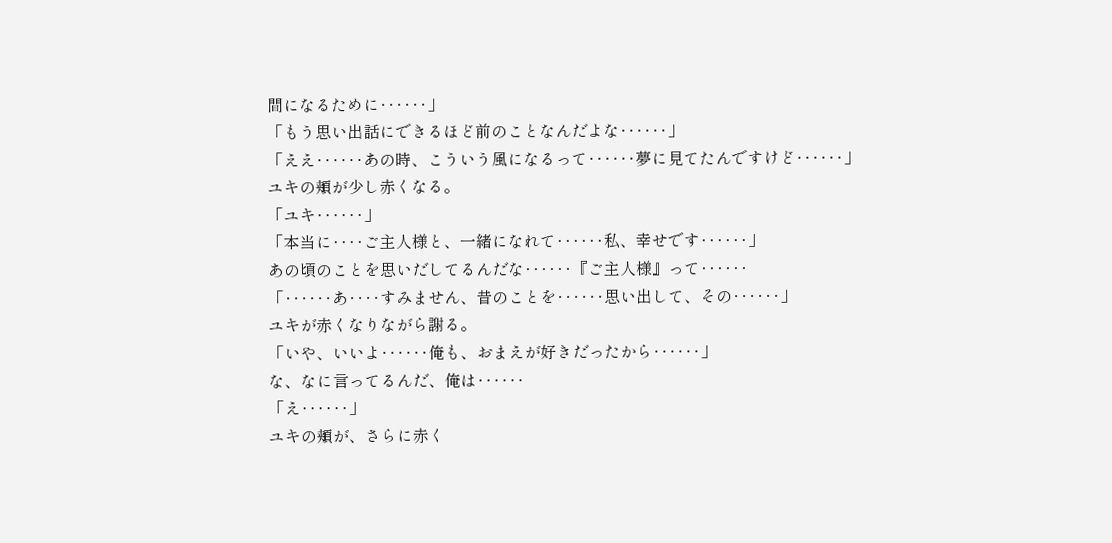間になるために‥‥‥」
「もう思い出話にできるほど前のことなんだよな‥‥‥」
「ええ‥‥‥あの時、こういう風になるって‥‥‥夢に見てたんですけど‥‥‥」
ユキの頬が少し赤くなる。
「ユキ‥‥‥」
「本当に‥‥ご主人様と、一緒になれて‥‥‥私、幸せです‥‥‥」
あの頃のことを思いだしてるんだな‥‥‥『ご主人様』って‥‥‥
「‥‥‥あ‥‥すみません、昔のことを‥‥‥思い出して、その‥‥‥」
ユキが赤くなりながら謝る。
「いや、いいよ‥‥‥俺も、おまえが好きだったから‥‥‥」
な、なに言ってるんだ、俺は‥‥‥
「え‥‥‥」
ユキの頬が、さらに赤く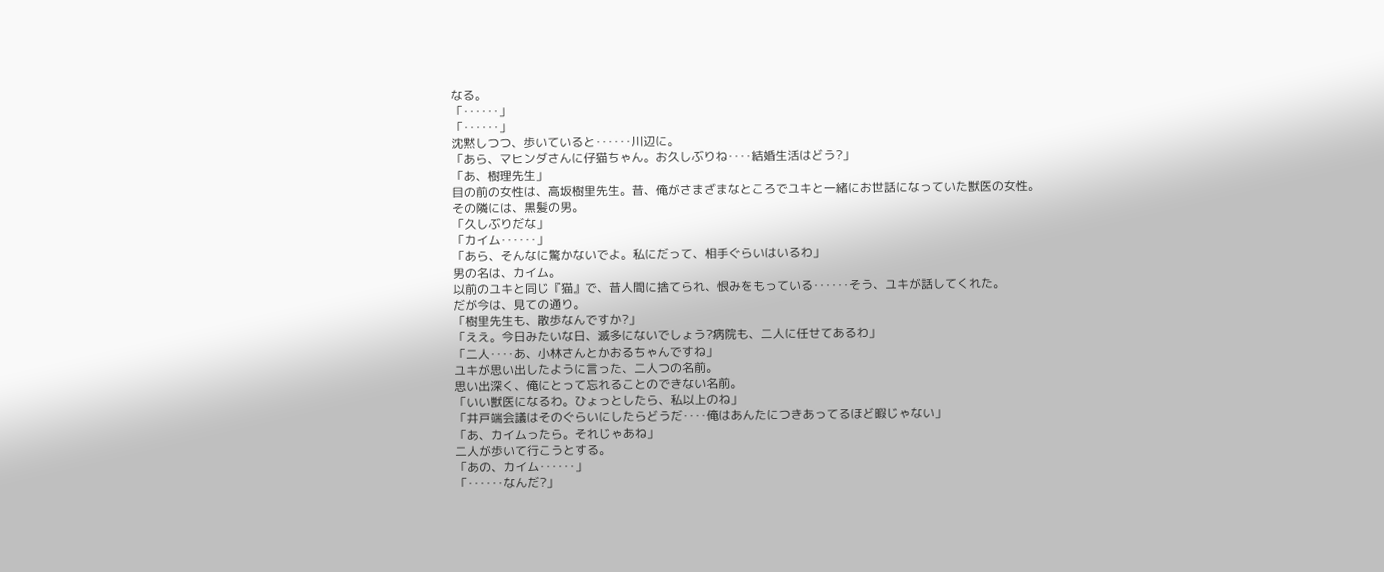なる。
「‥‥‥」
「‥‥‥」
沈黙しつつ、歩いていると‥‥‥川辺に。
「あら、マヒンダさんに仔猫ちゃん。お久しぶりね‥‥結婚生活はどう?」
「あ、樹理先生」
目の前の女性は、高坂樹里先生。昔、俺がさまざまなところでユキと一緒にお世話になっていた獣医の女性。
その隣には、黒髪の男。
「久しぶりだな」
「カイム‥‥‥」
「あら、そんなに驚かないでよ。私にだって、相手ぐらいはいるわ」
男の名は、カイム。
以前のユキと同じ『猫』で、昔人間に捨てられ、恨みをもっている‥‥‥そう、ユキが話してくれた。
だが今は、見ての通り。
「樹里先生も、散歩なんですか?」
「ええ。今日みたいな日、滅多にないでしょう?病院も、二人に任せてあるわ」
「二人‥‥あ、小林さんとかおるちゃんですね」
ユキが思い出したように言った、二人つの名前。
思い出深く、俺にとって忘れることのできない名前。
「いい獣医になるわ。ひょっとしたら、私以上のね」
「井戸端会議はそのぐらいにしたらどうだ‥‥俺はあんたにつきあってるほど暇じゃない」
「あ、カイムったら。それじゃあね」
二人が歩いて行こうとする。
「あの、カイム‥‥‥」
「‥‥‥なんだ?」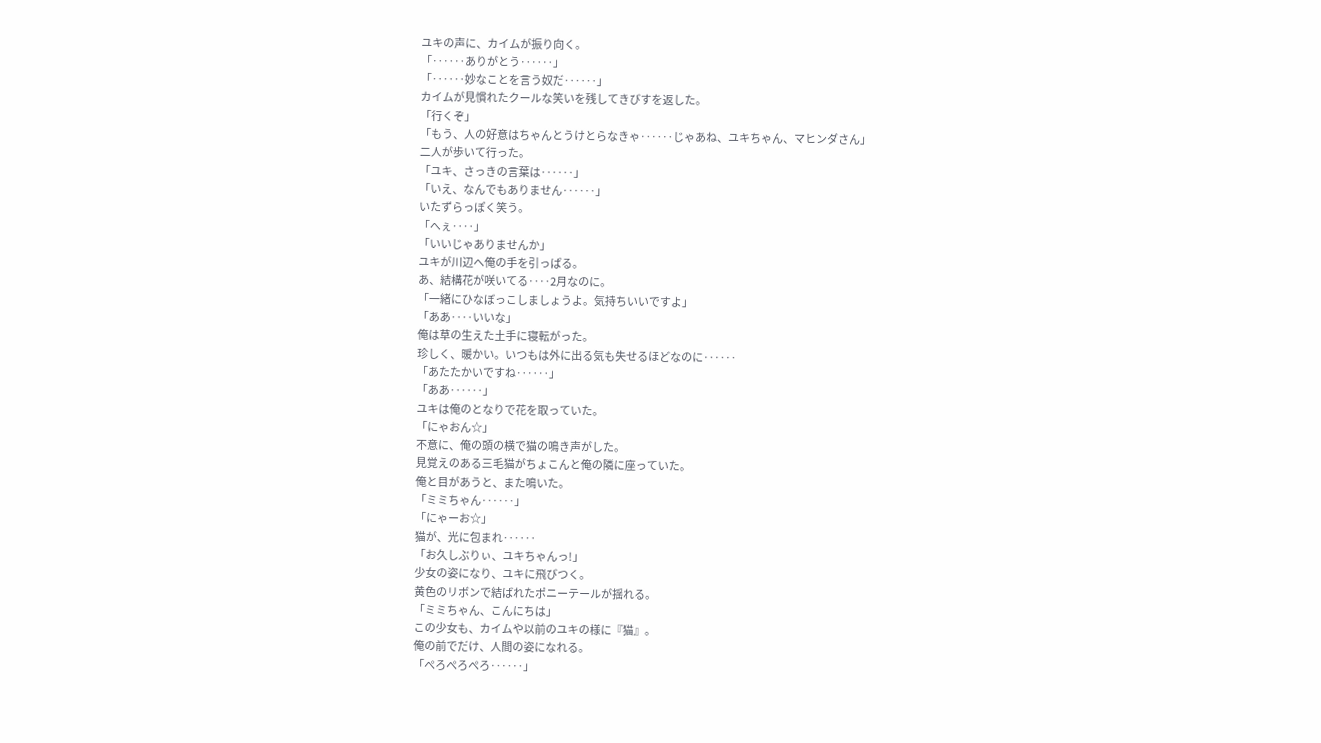ユキの声に、カイムが振り向く。
「‥‥‥ありがとう‥‥‥」
「‥‥‥妙なことを言う奴だ‥‥‥」
カイムが見慣れたクールな笑いを残してきびすを返した。
「行くぞ」
「もう、人の好意はちゃんとうけとらなきゃ‥‥‥じゃあね、ユキちゃん、マヒンダさん」
二人が歩いて行った。
「ユキ、さっきの言葉は‥‥‥」
「いえ、なんでもありません‥‥‥」
いたずらっぽく笑う。
「へぇ‥‥」
「いいじゃありませんか」
ユキが川辺へ俺の手を引っぱる。
あ、結構花が咲いてる‥‥2月なのに。
「一緒にひなぼっこしましょうよ。気持ちいいですよ」
「ああ‥‥いいな」
俺は草の生えた土手に寝転がった。
珍しく、暖かい。いつもは外に出る気も失せるほどなのに‥‥‥
「あたたかいですね‥‥‥」
「ああ‥‥‥」
ユキは俺のとなりで花を取っていた。
「にゃおん☆」
不意に、俺の頭の横で猫の鳴き声がした。
見覚えのある三毛猫がちょこんと俺の隣に座っていた。
俺と目があうと、また鳴いた。
「ミミちゃん‥‥‥」
「にゃーお☆」
猫が、光に包まれ‥‥‥
「お久しぶりぃ、ユキちゃんっ!」
少女の姿になり、ユキに飛びつく。
黄色のリボンで結ばれたポニーテールが揺れる。
「ミミちゃん、こんにちは」
この少女も、カイムや以前のユキの様に『猫』。
俺の前でだけ、人間の姿になれる。
「ぺろぺろぺろ‥‥‥」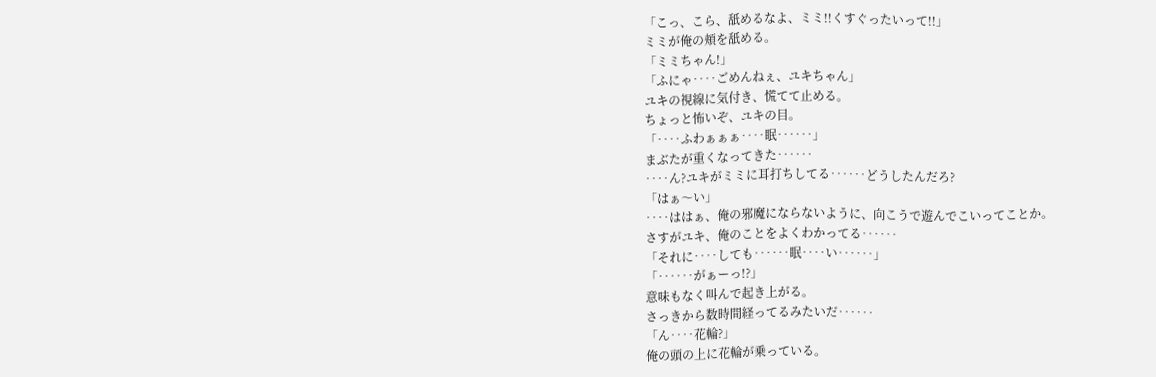「こっ、こら、舐めるなよ、ミミ!!くすぐったいって!!」
ミミが俺の頬を舐める。
「ミミちゃん!」
「ふにゃ‥‥ごめんねぇ、ユキちゃん」
ユキの視線に気付き、慌てて止める。
ちょっと怖いぞ、ユキの目。
「‥‥ふわぁぁぁ‥‥眠‥‥‥」
まぶたが重くなってきた‥‥‥
‥‥ん?ユキがミミに耳打ちしてる‥‥‥どうしたんだろ?
「はぁ〜い」
‥‥ははぁ、俺の邪魔にならないように、向こうで遊んでこいってことか。
さすがユキ、俺のことをよくわかってる‥‥‥
「それに‥‥しても‥‥‥眠‥‥い‥‥‥」
「‥‥‥がぁーっ!?」
意味もなく叫んで起き上がる。
さっきから数時間経ってるみたいだ‥‥‥
「ん‥‥花輪?」
俺の頭の上に花輪が乗っている。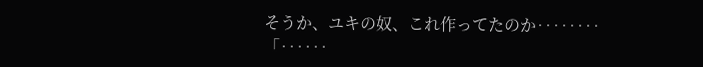そうか、ユキの奴、これ作ってたのか‥‥‥‥
「‥‥‥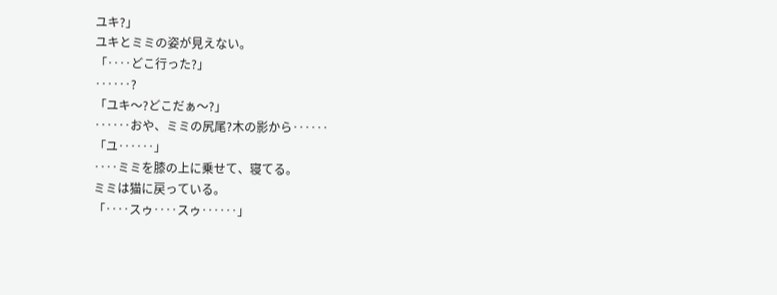ユキ?」
ユキとミミの姿が見えない。
「‥‥どこ行った?」
‥‥‥?
「ユキ〜?どこだぁ〜?」
‥‥‥おや、ミミの尻尾?木の影から‥‥‥
「ユ‥‥‥」
‥‥ミミを膝の上に乗せて、寝てる。
ミミは猫に戻っている。
「‥‥スゥ‥‥スゥ‥‥‥」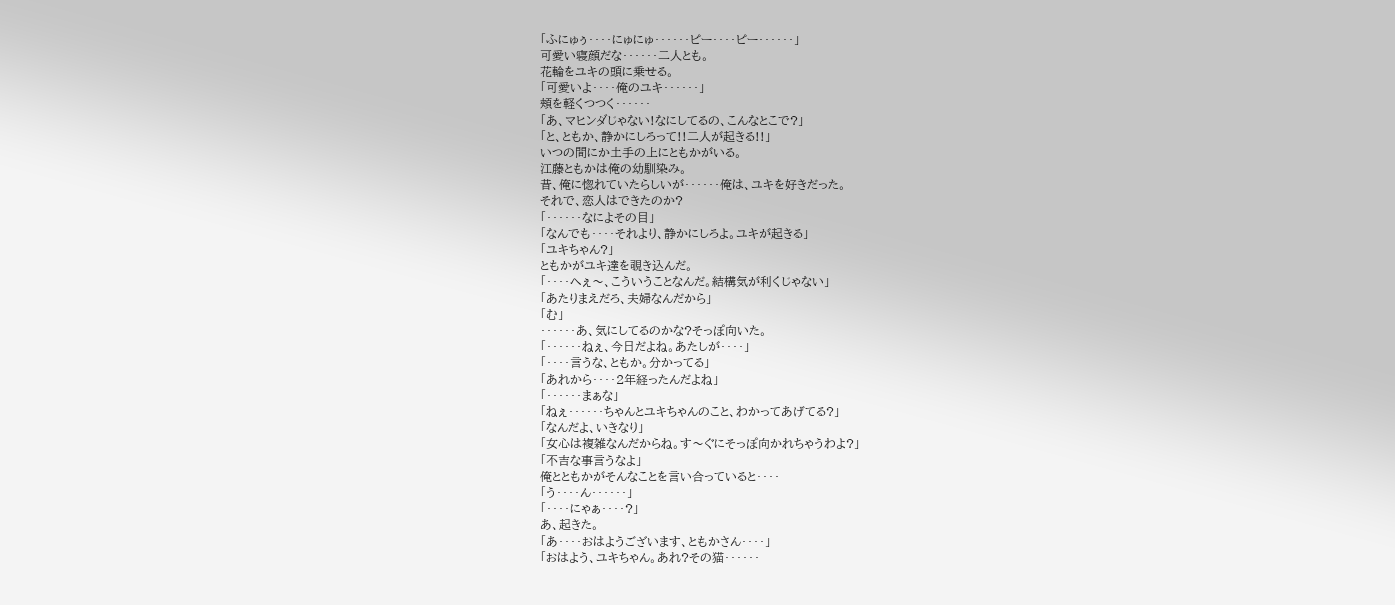「ふにゅぅ‥‥にゅにゅ‥‥‥ピー‥‥ピー‥‥‥」
可愛い寝顔だな‥‥‥二人とも。
花輪をユキの頭に乗せる。
「可愛いよ‥‥俺のユキ‥‥‥」
頬を軽くつつく‥‥‥
「あ、マヒンダじゃない!なにしてるの、こんなとこで?」
「と、ともか、静かにしろって!!二人が起きる!!」
いつの間にか土手の上にともかがいる。
江藤ともかは俺の幼馴染み。
昔、俺に惚れていたらしいが‥‥‥俺は、ユキを好きだった。
それで、恋人はできたのか?
「‥‥‥なによその目」
「なんでも‥‥それより、静かにしろよ。ユキが起きる」
「ユキちゃん?」
ともかがユキ達を覗き込んだ。
「‥‥へぇ〜、こういうことなんだ。結構気が利くじゃない」
「あたりまえだろ、夫婦なんだから」
「む」
‥‥‥あ、気にしてるのかな?そっぽ向いた。
「‥‥‥ねぇ、今日だよね。あたしが‥‥」
「‥‥言うな、ともか。分かってる」
「あれから‥‥2年経ったんだよね」
「‥‥‥まぁな」
「ねぇ‥‥‥ちゃんとユキちゃんのこと、わかってあげてる?」
「なんだよ、いきなり」
「女心は複雑なんだからね。す〜ぐにそっぽ向かれちゃうわよ?」
「不吉な事言うなよ」
俺とともかがそんなことを言い合っていると‥‥
「う‥‥ん‥‥‥」
「‥‥にゃぁ‥‥?」
あ、起きた。
「あ‥‥おはようございます、ともかさん‥‥」
「おはよう、ユキちゃん。あれ?その猫‥‥‥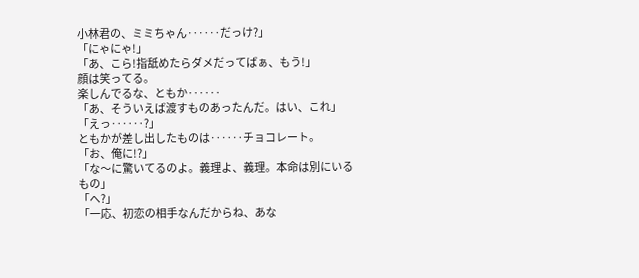小林君の、ミミちゃん‥‥‥だっけ?」
「にゃにゃ!」
「あ、こら!指舐めたらダメだってばぁ、もう!」
顔は笑ってる。
楽しんでるな、ともか‥‥‥
「あ、そういえば渡すものあったんだ。はい、これ」
「えっ‥‥‥?」
ともかが差し出したものは‥‥‥チョコレート。
「お、俺に!?」
「な〜に驚いてるのよ。義理よ、義理。本命は別にいるもの」
「へ?」
「一応、初恋の相手なんだからね、あな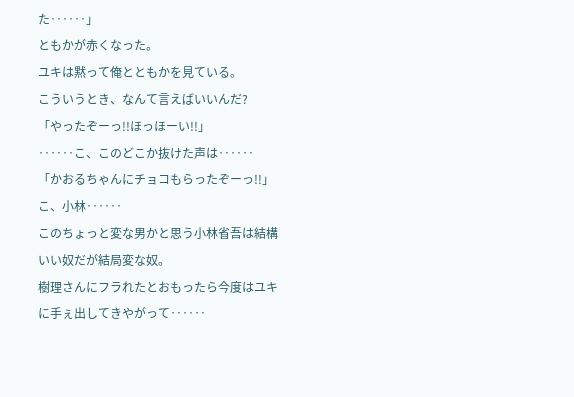た‥‥‥」
ともかが赤くなった。
ユキは黙って俺とともかを見ている。
こういうとき、なんて言えばいいんだ?
「やったぞーっ!!ほっほーい!!」
‥‥‥こ、このどこか抜けた声は‥‥‥
「かおるちゃんにチョコもらったぞーっ!!」
こ、小林‥‥‥
このちょっと変な男かと思う小林省吾は結構いい奴だが結局変な奴。
樹理さんにフラれたとおもったら今度はユキに手ぇ出してきやがって‥‥‥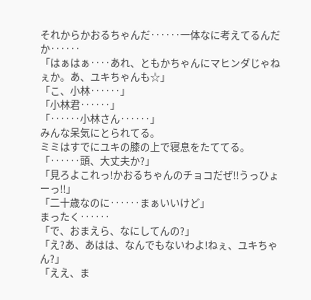それからかおるちゃんだ‥‥‥一体なに考えてるんだか‥‥‥
「はぁはぁ‥‥あれ、ともかちゃんにマヒンダじゃねぇか。あ、ユキちゃんも☆」
「こ、小林‥‥‥」
「小林君‥‥‥」
「‥‥‥小林さん‥‥‥」
みんな呆気にとられてる。
ミミはすでにユキの膝の上で寝息をたててる。
「‥‥‥頭、大丈夫か?」
「見ろよこれっ!かおるちゃんのチョコだぜ!!うっひょーっ!!」
「二十歳なのに‥‥‥まぁいいけど」
まったく‥‥‥
「で、おまえら、なにしてんの?」
「え?あ、あはは、なんでもないわよ!ねぇ、ユキちゃん?」
「ええ、ま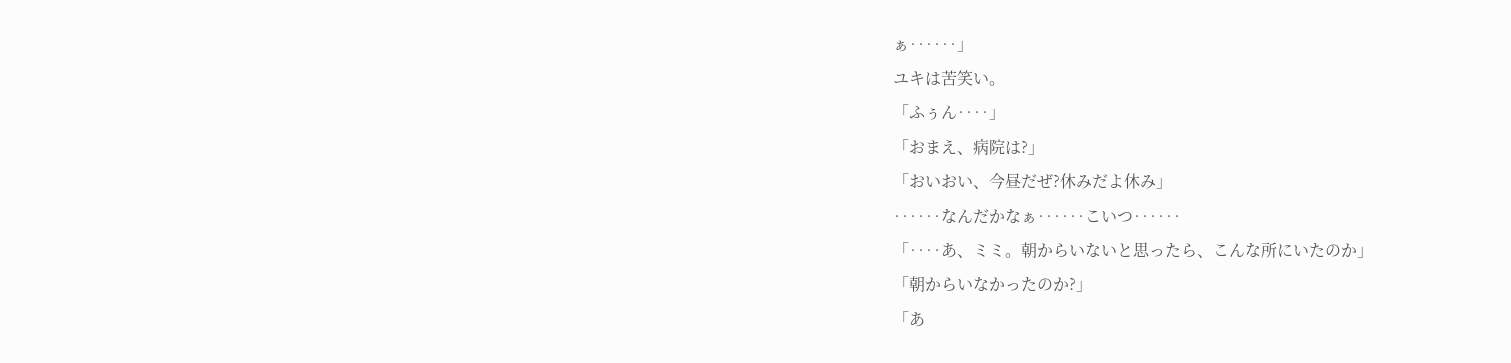ぁ‥‥‥」
ユキは苦笑い。
「ふぅん‥‥」
「おまえ、病院は?」
「おいおい、今昼だぜ?休みだよ休み」
‥‥‥なんだかなぁ‥‥‥こいつ‥‥‥
「‥‥あ、ミミ。朝からいないと思ったら、こんな所にいたのか」
「朝からいなかったのか?」
「あ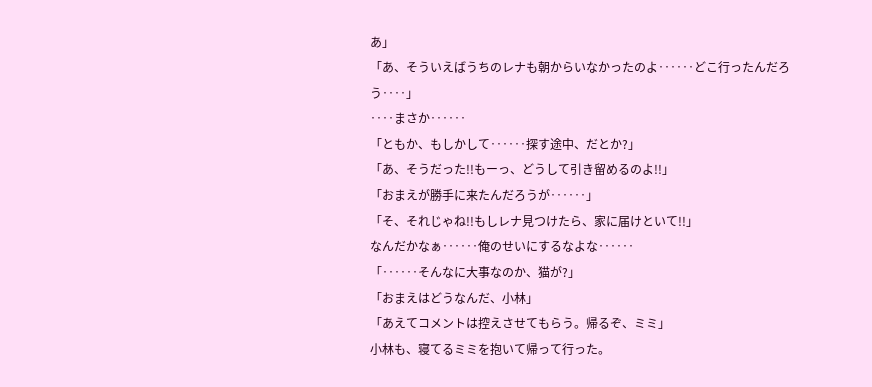あ」
「あ、そういえばうちのレナも朝からいなかったのよ‥‥‥どこ行ったんだろう‥‥」
‥‥まさか‥‥‥
「ともか、もしかして‥‥‥探す途中、だとか?」
「あ、そうだった!!もーっ、どうして引き留めるのよ!!」
「おまえが勝手に来たんだろうが‥‥‥」
「そ、それじゃね!!もしレナ見つけたら、家に届けといて!!」
なんだかなぁ‥‥‥俺のせいにするなよな‥‥‥
「‥‥‥そんなに大事なのか、猫が?」
「おまえはどうなんだ、小林」
「あえてコメントは控えさせてもらう。帰るぞ、ミミ」
小林も、寝てるミミを抱いて帰って行った。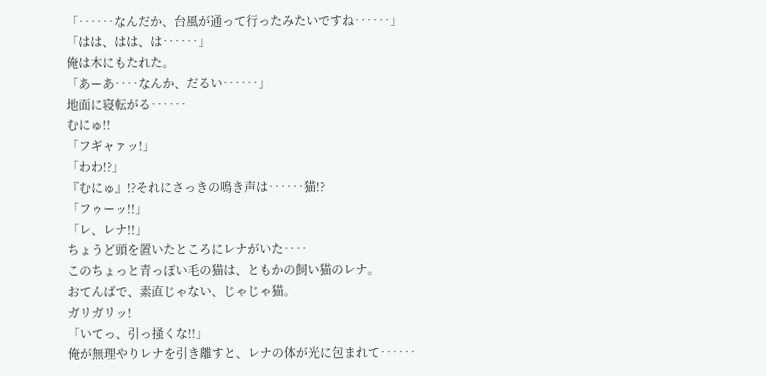「‥‥‥なんだか、台風が通って行ったみたいですね‥‥‥」
「はは、はは、は‥‥‥」
俺は木にもたれた。
「あーあ‥‥なんか、だるい‥‥‥」
地面に寝転がる‥‥‥
むにゅ!!
「フギャァッ!」
「わわ!?」
『むにゅ』!?それにさっきの鳴き声は‥‥‥猫!?
「フゥーッ!!」
「レ、レナ!!」
ちょうど頭を置いたところにレナがいた‥‥
このちょっと青っぽい毛の猫は、ともかの飼い猫のレナ。
おてんばで、素直じゃない、じゃじゃ猫。
ガリガリッ!
「いてっ、引っ掻くな!!」
俺が無理やりレナを引き離すと、レナの体が光に包まれて‥‥‥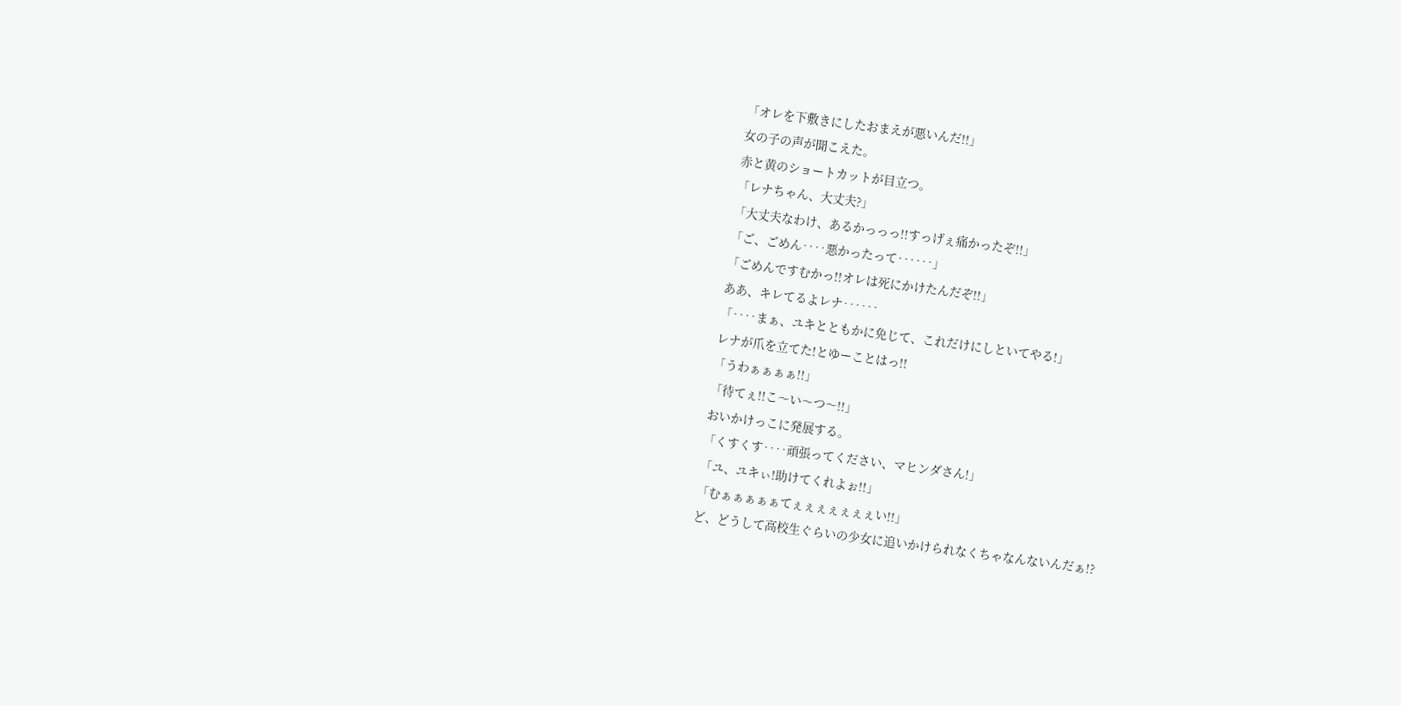「オレを下敷きにしたおまえが悪いんだ!!」
女の子の声が聞こえた。
赤と黄のショートカットが目立つ。
「レナちゃん、大丈夫?」
「大丈夫なわけ、あるかっっっ!!すっげぇ痛かったぞ!!」
「ご、ごめん‥‥悪かったって‥‥‥」
「ごめんですむかっ!!オレは死にかけたんだぞ!!」
ああ、キレてるよレナ‥‥‥
「‥‥まぁ、ユキとともかに免じて、これだけにしといてやる!」
レナが爪を立てた!とゆーことはっ!!
「うわぁぁぁぁ!!」
「待てぇ!!こ〜い〜つ〜!!」
おいかけっこに発展する。
「くすくす‥‥頑張ってください、マヒンダさん!」
「ユ、ユキぃ!助けてくれよぉ!!」
「むぁぁぁぁぁてぇぇぇぇぇぇぇい!!」
ど、どうして高校生ぐらいの少女に追いかけられなくちゃなんないんだぁ!?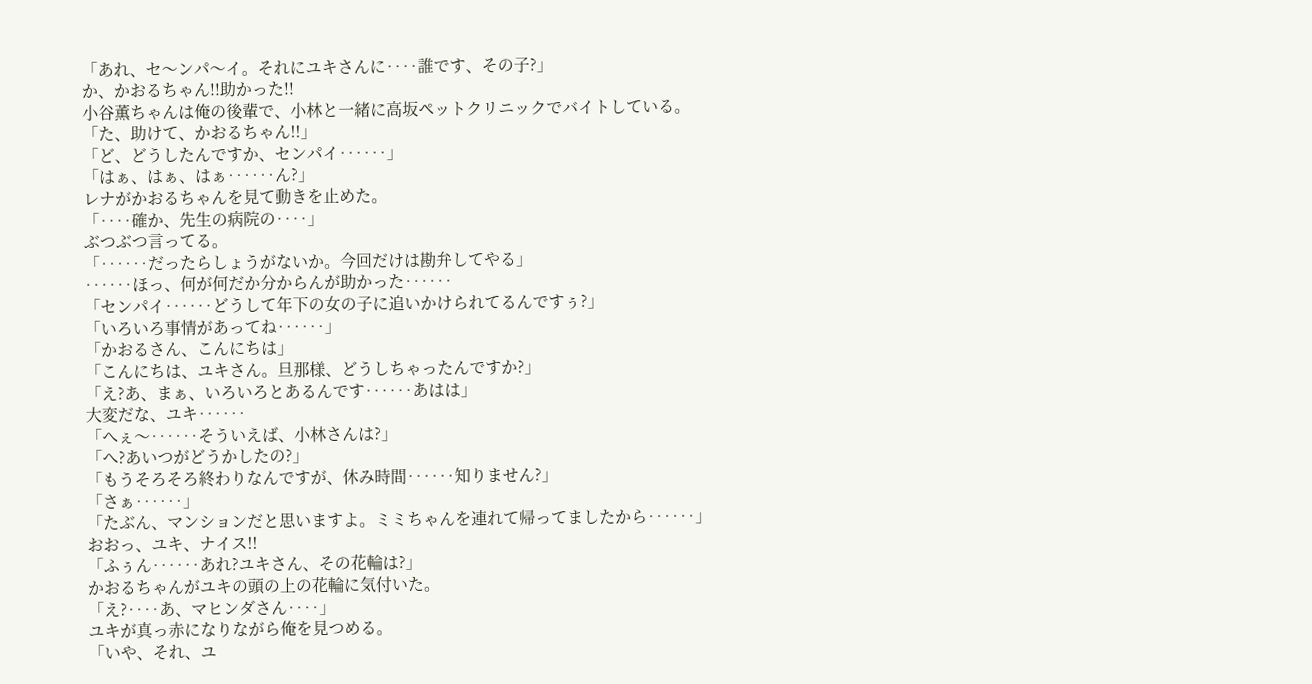「あれ、セ〜ンパ〜イ。それにユキさんに‥‥誰です、その子?」
か、かおるちゃん!!助かった!!
小谷薫ちゃんは俺の後輩で、小林と一緒に高坂ペットクリニックでバイトしている。
「た、助けて、かおるちゃん!!」
「ど、どうしたんですか、センパイ‥‥‥」
「はぁ、はぁ、はぁ‥‥‥ん?」
レナがかおるちゃんを見て動きを止めた。
「‥‥確か、先生の病院の‥‥」
ぶつぶつ言ってる。
「‥‥‥だったらしょうがないか。今回だけは勘弁してやる」
‥‥‥ほっ、何が何だか分からんが助かった‥‥‥
「センパイ‥‥‥どうして年下の女の子に追いかけられてるんですぅ?」
「いろいろ事情があってね‥‥‥」
「かおるさん、こんにちは」
「こんにちは、ユキさん。旦那様、どうしちゃったんですか?」
「え?あ、まぁ、いろいろとあるんです‥‥‥あはは」
大変だな、ユキ‥‥‥
「へぇ〜‥‥‥そういえば、小林さんは?」
「へ?あいつがどうかしたの?」
「もうそろそろ終わりなんですが、休み時間‥‥‥知りません?」
「さぁ‥‥‥」
「たぶん、マンションだと思いますよ。ミミちゃんを連れて帰ってましたから‥‥‥」
おおっ、ユキ、ナイス!!
「ふぅん‥‥‥あれ?ユキさん、その花輪は?」
かおるちゃんがユキの頭の上の花輪に気付いた。
「え?‥‥あ、マヒンダさん‥‥」
ユキが真っ赤になりながら俺を見つめる。
「いや、それ、ユ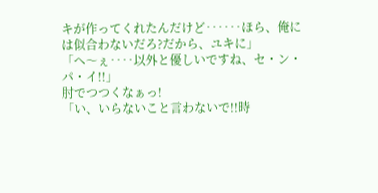キが作ってくれたんだけど‥‥‥ほら、俺には似合わないだろ?だから、ユキに」
「へ〜ぇ‥‥以外と優しいですね、セ・ン・パ・イ!!」
肘でつつくなぁっ!
「い、いらないこと言わないで!!時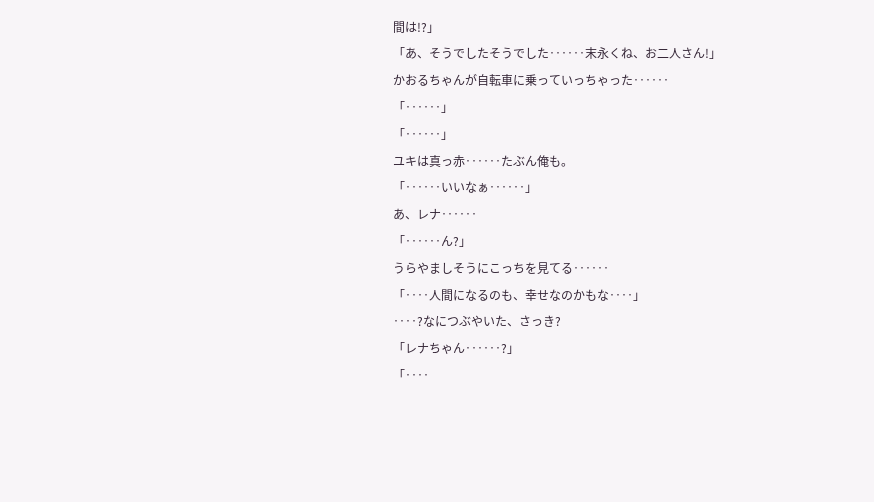間は!?」
「あ、そうでしたそうでした‥‥‥末永くね、お二人さん!」
かおるちゃんが自転車に乗っていっちゃった‥‥‥
「‥‥‥」
「‥‥‥」
ユキは真っ赤‥‥‥たぶん俺も。
「‥‥‥いいなぁ‥‥‥」
あ、レナ‥‥‥
「‥‥‥ん?」
うらやましそうにこっちを見てる‥‥‥
「‥‥人間になるのも、幸せなのかもな‥‥」
‥‥?なにつぶやいた、さっき?
「レナちゃん‥‥‥?」
「‥‥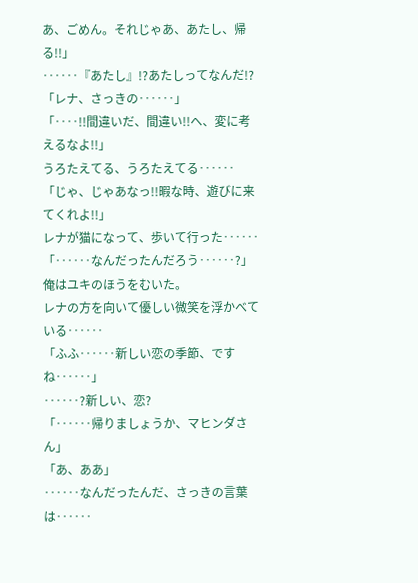あ、ごめん。それじゃあ、あたし、帰る!!」
‥‥‥『あたし』!?あたしってなんだ!?
「レナ、さっきの‥‥‥」
「‥‥!!間違いだ、間違い!!へ、変に考えるなよ!!」
うろたえてる、うろたえてる‥‥‥
「じゃ、じゃあなっ!!暇な時、遊びに来てくれよ!!」
レナが猫になって、歩いて行った‥‥‥
「‥‥‥なんだったんだろう‥‥‥?」
俺はユキのほうをむいた。
レナの方を向いて優しい微笑を浮かべている‥‥‥
「ふふ‥‥‥新しい恋の季節、ですね‥‥‥」
‥‥‥?新しい、恋?
「‥‥‥帰りましょうか、マヒンダさん」
「あ、ああ」
‥‥‥なんだったんだ、さっきの言葉は‥‥‥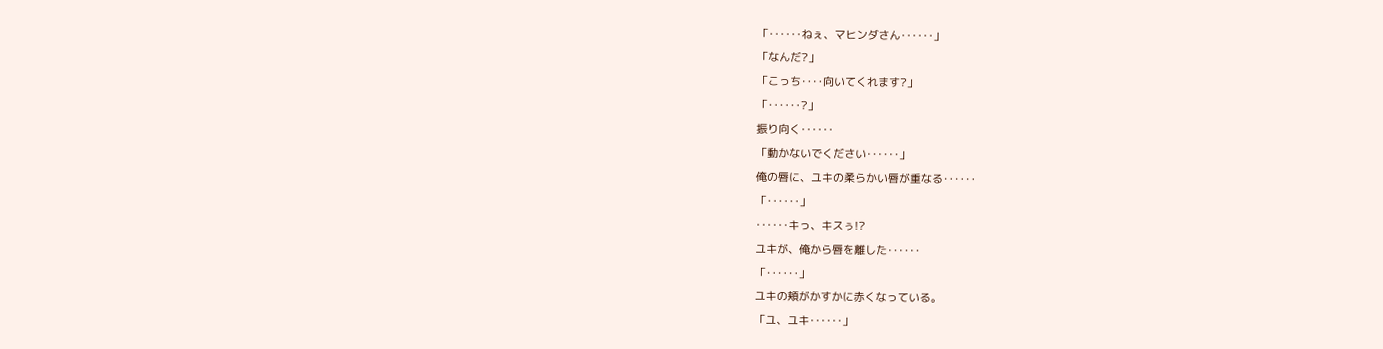「‥‥‥ねぇ、マヒンダさん‥‥‥」
「なんだ?」
「こっち‥‥向いてくれます?」
「‥‥‥?」
振り向く‥‥‥
「動かないでください‥‥‥」
俺の唇に、ユキの柔らかい唇が重なる‥‥‥
「‥‥‥」
‥‥‥キっ、キスぅ!?
ユキが、俺から唇を離した‥‥‥
「‥‥‥」
ユキの頬がかすかに赤くなっている。
「ユ、ユキ‥‥‥」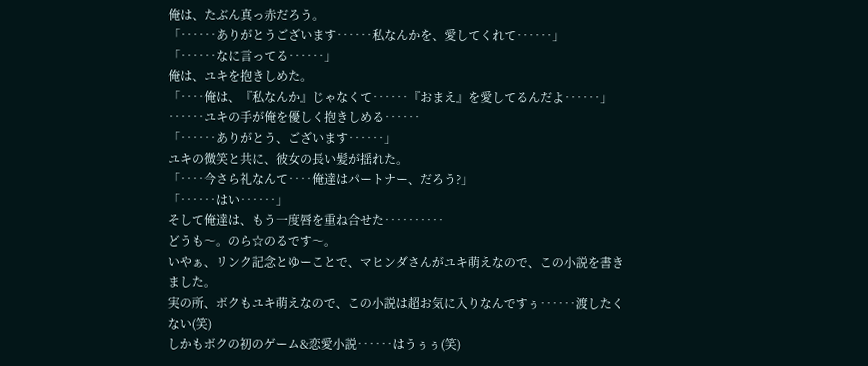俺は、たぶん真っ赤だろう。
「‥‥‥ありがとうございます‥‥‥私なんかを、愛してくれて‥‥‥」
「‥‥‥なに言ってる‥‥‥」
俺は、ユキを抱きしめた。
「‥‥俺は、『私なんか』じゃなくて‥‥‥『おまえ』を愛してるんだよ‥‥‥」
‥‥‥ユキの手が俺を優しく抱きしめる‥‥‥
「‥‥‥ありがとう、ございます‥‥‥」
ユキの微笑と共に、彼女の長い髪が揺れた。
「‥‥今さら礼なんて‥‥俺達はパートナー、だろう?」
「‥‥‥はい‥‥‥」
そして俺達は、もう一度唇を重ね合せた‥‥‥‥‥
どうも〜。のら☆のるです〜。
いやぁ、リンク記念とゆーことで、マヒンダさんがユキ萌えなので、この小説を書きました。
実の所、ボクもユキ萌えなので、この小説は超お気に入りなんですぅ‥‥‥渡したくない(笑)
しかもボクの初のゲーム&恋愛小説‥‥‥はうぅぅ(笑)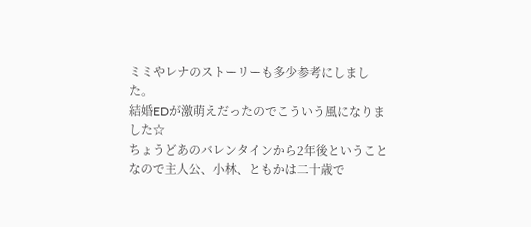ミミやレナのストーリーも多少参考にしました。
結婚EDが激萌えだったのでこういう風になりました☆
ちょうどあのバレンタインから2年後ということなので主人公、小林、ともかは二十歳で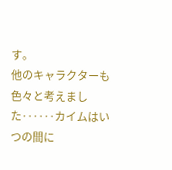す。
他のキャラクターも色々と考えました‥‥‥カイムはいつの間に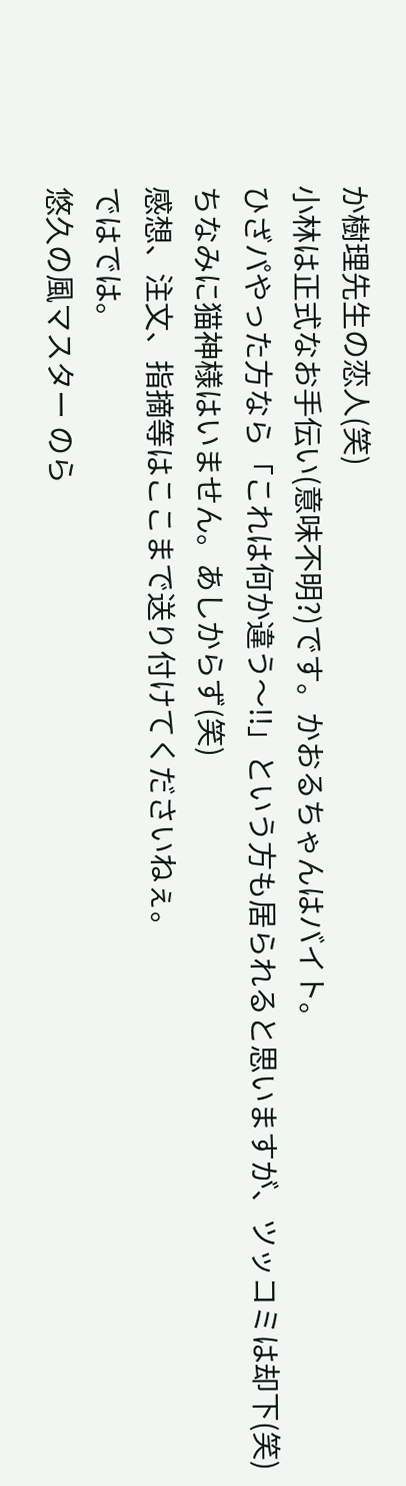か樹理先生の恋人(笑)
小林は正式なお手伝い(意味不明?)です。かおるちゃんはバイト。
ひざパやった方なら「これは何か違う〜!!」という方も居られると思いますが、ツッコミは却下(笑)
ちなみに猫神様はいません。あしからず(笑)
感想、注文、指摘等はここまで送り付けてくださいねぇ。
ではでは。
悠久の風マスター のら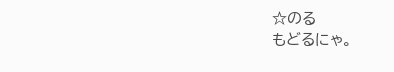☆のる
もどるにゃ。